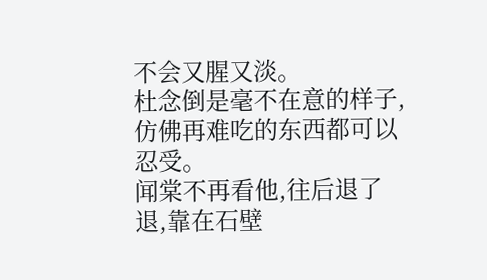不会又腥又淡。
杜念倒是毫不在意的样子,仿佛再难吃的东西都可以忍受。
闻棠不再看他,往后退了退,靠在石壁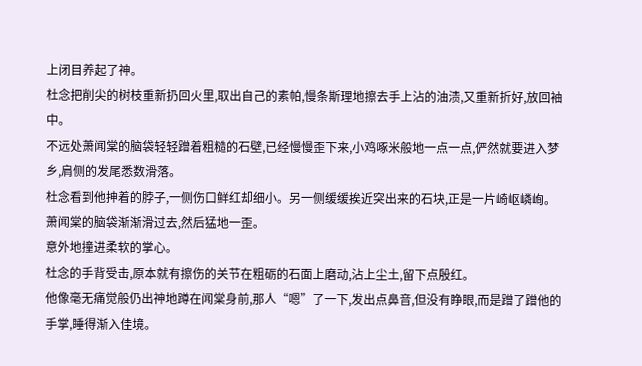上闭目养起了神。
杜念把削尖的树枝重新扔回火里,取出自己的素帕,慢条斯理地擦去手上沾的油渍,又重新折好,放回袖中。
不远处萧闻棠的脑袋轻轻蹭着粗糙的石壁,已经慢慢歪下来,小鸡啄米般地一点一点,俨然就要进入梦乡,肩侧的发尾悉数滑落。
杜念看到他抻着的脖子,一侧伤口鲜红却细小。另一侧缓缓挨近突出来的石块,正是一片崎岖嶙峋。
萧闻棠的脑袋渐渐滑过去,然后猛地一歪。
意外地撞进柔软的掌心。
杜念的手背受击,原本就有擦伤的关节在粗砺的石面上磨动,沾上尘土,留下点殷红。
他像毫无痛觉般仍出神地蹲在闻棠身前,那人“嗯”了一下,发出点鼻音,但没有睁眼,而是蹭了蹭他的手掌,睡得渐入佳境。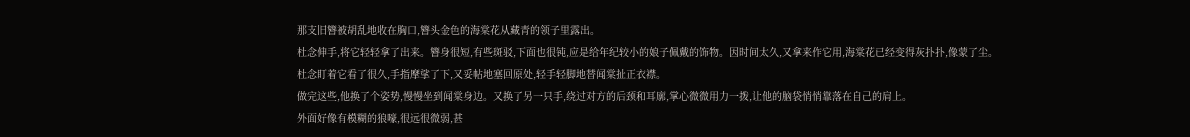那支旧簪被胡乱地收在胸口,簪头金色的海棠花从藏青的领子里露出。
杜念伸手,将它轻轻拿了出来。簪身很短,有些斑驳,下面也很钝,应是给年纪较小的娘子佩戴的饰物。因时间太久,又拿来作它用,海棠花已经变得灰扑扑,像蒙了尘。
杜念盯着它看了很久,手指摩挲了下,又妥帖地塞回原处,轻手轻脚地替闻棠扯正衣襟。
做完这些,他换了个姿势,慢慢坐到闻棠身边。又换了另一只手,绕过对方的后颈和耳廓,掌心微微用力一拨,让他的脑袋悄悄靠落在自己的肩上。
外面好像有模糊的狼嚎,很远很微弱,甚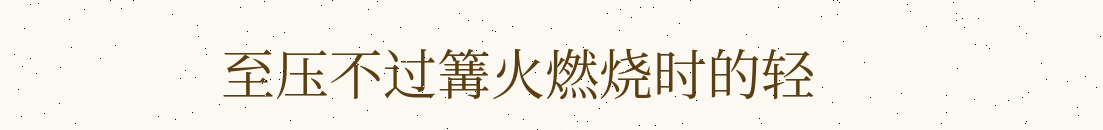至压不过篝火燃烧时的轻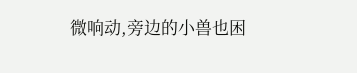微响动,旁边的小兽也困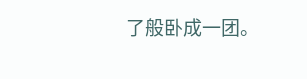了般卧成一团。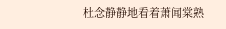杜念静静地看着萧闻棠熟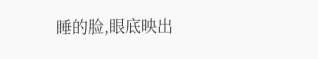睡的脸,眼底映出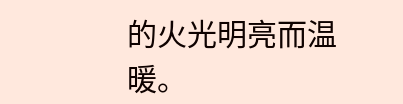的火光明亮而温暖。